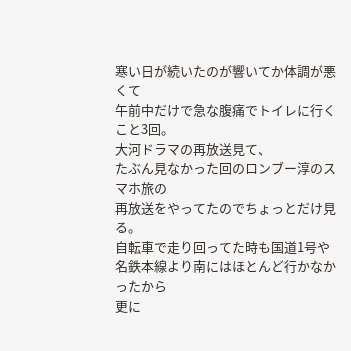寒い日が続いたのが響いてか体調が悪くて
午前中だけで急な腹痛でトイレに行くこと3回。
大河ドラマの再放送見て、
たぶん見なかった回のロンブー淳のスマホ旅の
再放送をやってたのでちょっとだけ見る。
自転車で走り回ってた時も国道1号や
名鉄本線より南にはほとんど行かなかったから
更に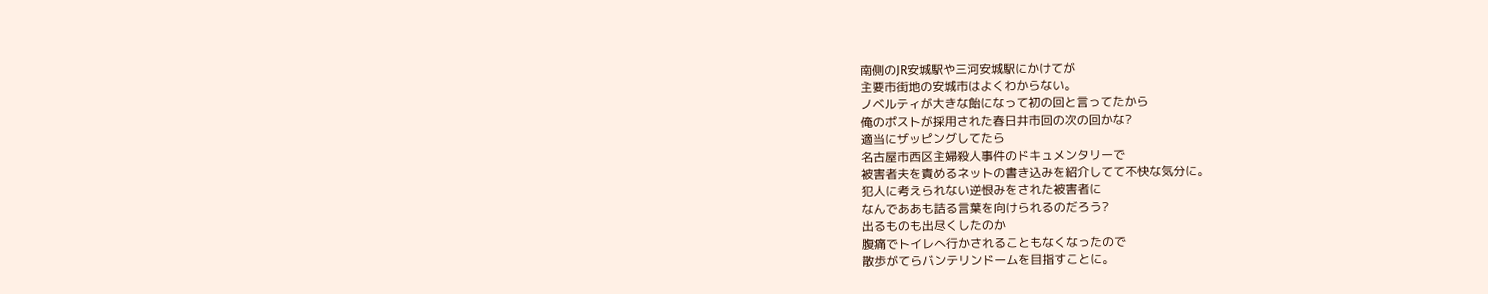南側のJR安城駅や三河安城駅にかけてが
主要市街地の安城市はよくわからない。
ノベルティが大きな飴になって初の回と言ってたから
俺のポストが採用された春日井市回の次の回かな?
適当にザッピングしてたら
名古屋市西区主婦殺人事件のドキュメンタリーで
被害者夫を責めるネットの書き込みを紹介してて不快な気分に。
犯人に考えられない逆恨みをされた被害者に
なんでああも詰る言葉を向けられるのだろう?
出るものも出尽くしたのか
腹痛でトイレへ行かされることもなくなったので
散歩がてらバンテリンドームを目指すことに。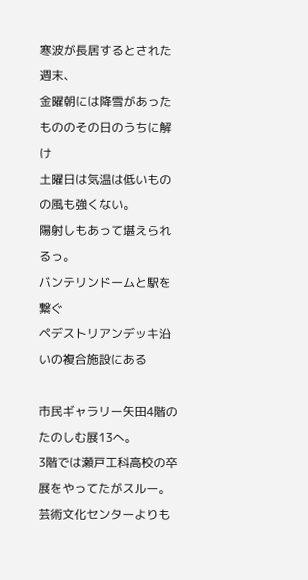寒波が長居するとされた週末、
金曜朝には降雪があったもののその日のうちに解け
土曜日は気温は低いものの風も強くない。
陽射しもあって堪えられるっ。
バンテリンドームと駅を繋ぐ
ペデストリアンデッキ沿いの複合施設にある

市民ギャラリー矢田4階のたのしむ展13へ。
3階では瀬戸工科高校の卒展をやってたがスルー。
芸術文化センターよりも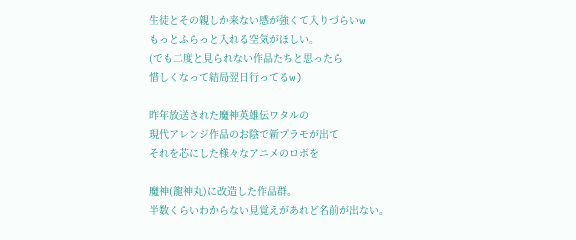生徒とその親しか来ない感が強くて入りづらいw
もっとふらっと入れる空気がほしい。
(でも二度と見られない作品たちと思ったら
惜しくなって結局翌日行ってるw)

昨年放送された魔神英雄伝ワタルの
現代アレンジ作品のお陰で新プラモが出て
それを芯にした様々なアニメのロボを

魔神(龍神丸)に改造した作品群。
半数くらいわからない見覚えがあれど名前が出ない。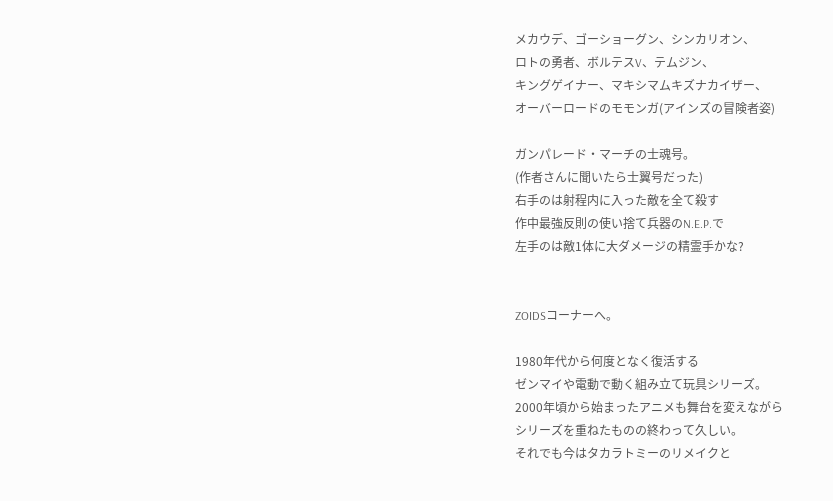メカウデ、ゴーショーグン、シンカリオン、
ロトの勇者、ボルテスV、テムジン、
キングゲイナー、マキシマムキズナカイザー、
オーバーロードのモモンガ(アインズの冒険者姿)

ガンパレード・マーチの士魂号。
(作者さんに聞いたら士翼号だった)
右手のは射程内に入った敵を全て殺す
作中最強反則の使い捨て兵器のN.E.P.で
左手のは敵1体に大ダメージの精霊手かな?


ZOIDSコーナーへ。

1980年代から何度となく復活する
ゼンマイや電動で動く組み立て玩具シリーズ。
2000年頃から始まったアニメも舞台を変えながら
シリーズを重ねたものの終わって久しい。
それでも今はタカラトミーのリメイクと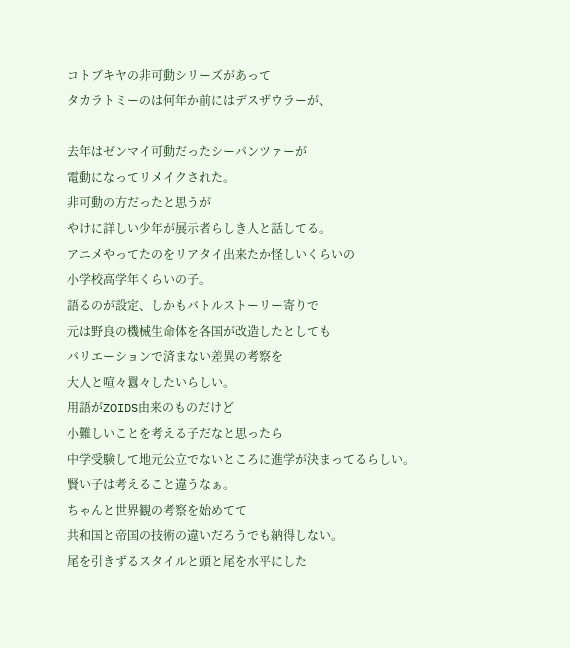コトブキヤの非可動シリーズがあって
タカラトミーのは何年か前にはデスザウラーが、

去年はゼンマイ可動だったシーパンツァーが
電動になってリメイクされた。
非可動の方だったと思うが
やけに詳しい少年が展示者らしき人と話してる。
アニメやってたのをリアタイ出来たか怪しいくらいの
小学校高学年くらいの子。
語るのが設定、しかもバトルストーリー寄りで
元は野良の機械生命体を各国が改造したとしても
バリエーションで済まない差異の考察を
大人と喧々囂々したいらしい。
用語がZOIDS由来のものだけど
小難しいことを考える子だなと思ったら
中学受験して地元公立でないところに進学が決まってるらしい。
賢い子は考えること違うなぁ。
ちゃんと世界観の考察を始めてて
共和国と帝国の技術の違いだろうでも納得しない。
尾を引きずるスタイルと頭と尾を水平にした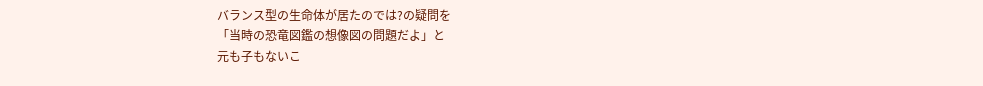バランス型の生命体が居たのでは?の疑問を
「当時の恐竜図鑑の想像図の問題だよ」と
元も子もないこ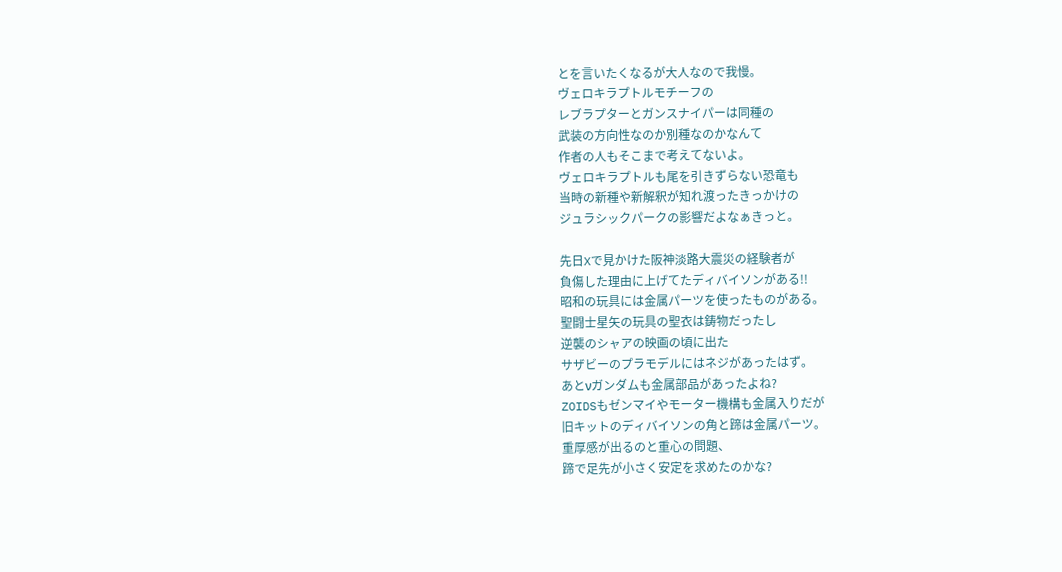とを言いたくなるが大人なので我慢。
ヴェロキラプトルモチーフの
レブラプターとガンスナイパーは同種の
武装の方向性なのか別種なのかなんて
作者の人もそこまで考えてないよ。
ヴェロキラプトルも尾を引きずらない恐竜も
当時の新種や新解釈が知れ渡ったきっかけの
ジュラシックパークの影響だよなぁきっと。

先日Xで見かけた阪神淡路大震災の経験者が
負傷した理由に上げてたディバイソンがある!!
昭和の玩具には金属パーツを使ったものがある。
聖闘士星矢の玩具の聖衣は鋳物だったし
逆襲のシャアの映画の頃に出た
サザビーのプラモデルにはネジがあったはず。
あとνガンダムも金属部品があったよね?
ZOIDSもゼンマイやモーター機構も金属入りだが
旧キットのディバイソンの角と蹄は金属パーツ。
重厚感が出るのと重心の問題、
蹄で足先が小さく安定を求めたのかな?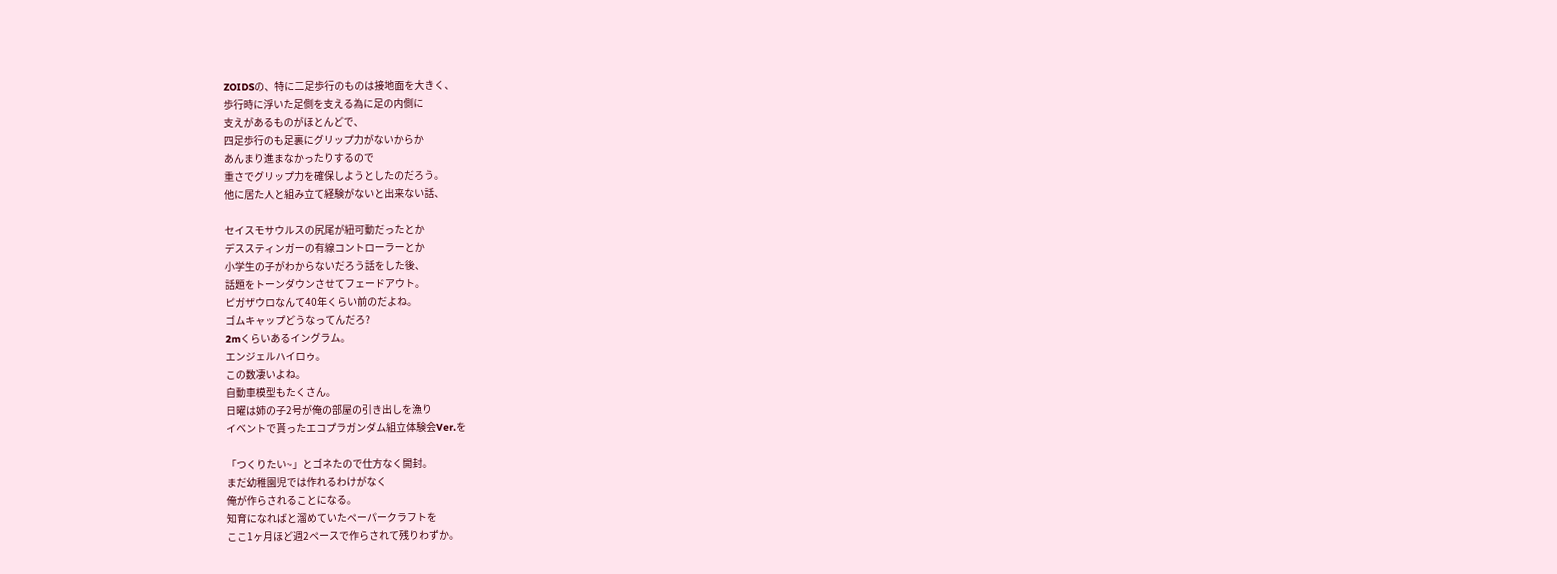ZOIDSの、特に二足歩行のものは接地面を大きく、
歩行時に浮いた足側を支える為に足の内側に
支えがあるものがほとんどで、
四足歩行のも足裏にグリップ力がないからか
あんまり進まなかったりするので
重さでグリップ力を確保しようとしたのだろう。
他に居た人と組み立て経験がないと出来ない話、

セイスモサウルスの尻尾が紐可動だったとか
デススティンガーの有線コントローラーとか
小学生の子がわからないだろう話をした後、
話題をトーンダウンさせてフェードアウト。
ピガザウロなんて40年くらい前のだよね。
ゴムキャップどうなってんだろ?
2mくらいあるイングラム。
エンジェルハイロゥ。
この数凄いよね。
自動車模型もたくさん。
日曜は姉の子2号が俺の部屋の引き出しを漁り
イベントで貰ったエコプラガンダム組立体験会Ver.を

「つくりたい~」とゴネたので仕方なく開封。
まだ幼稚園児では作れるわけがなく
俺が作らされることになる。
知育になればと溜めていたペーパークラフトを
ここ1ヶ月ほど週2ペースで作らされて残りわずか。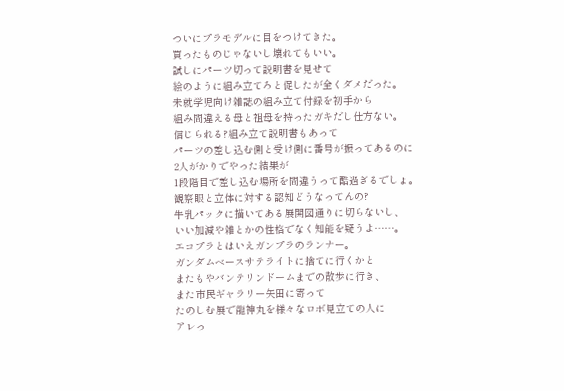ついにプラモデルに目をつけてきた。
買ったものじゃないし壊れてもいい。
試しにパーツ切って説明書を見せて
絵のように組み立てろと促したが全くダメだった。
未就学児向け雑誌の組み立て付録を初手から
組み間違える母と祖母を持ったガキだし仕方ない。
信じられる?組み立て説明書もあって
パーツの差し込む側と受け側に番号が振ってあるのに
2人がかりでやった結果が
1段階目で差し込む場所を間違うって酷過ぎるでしょ。
観察眼と立体に対する認知どうなってんの?
牛乳パックに描いてある展開図通りに切らないし、
いい加減や雑とかの性格でなく知能を疑うよ……。
エコプラとはいえガンプラのランナー。
ガンダムベースサテライトに捨てに行くかと
またもやバンテリンドームまでの散歩に行き、
また市民ギャラリー矢田に寄って
たのしむ展で龍神丸を様々なロボ見立ての人に
アレっ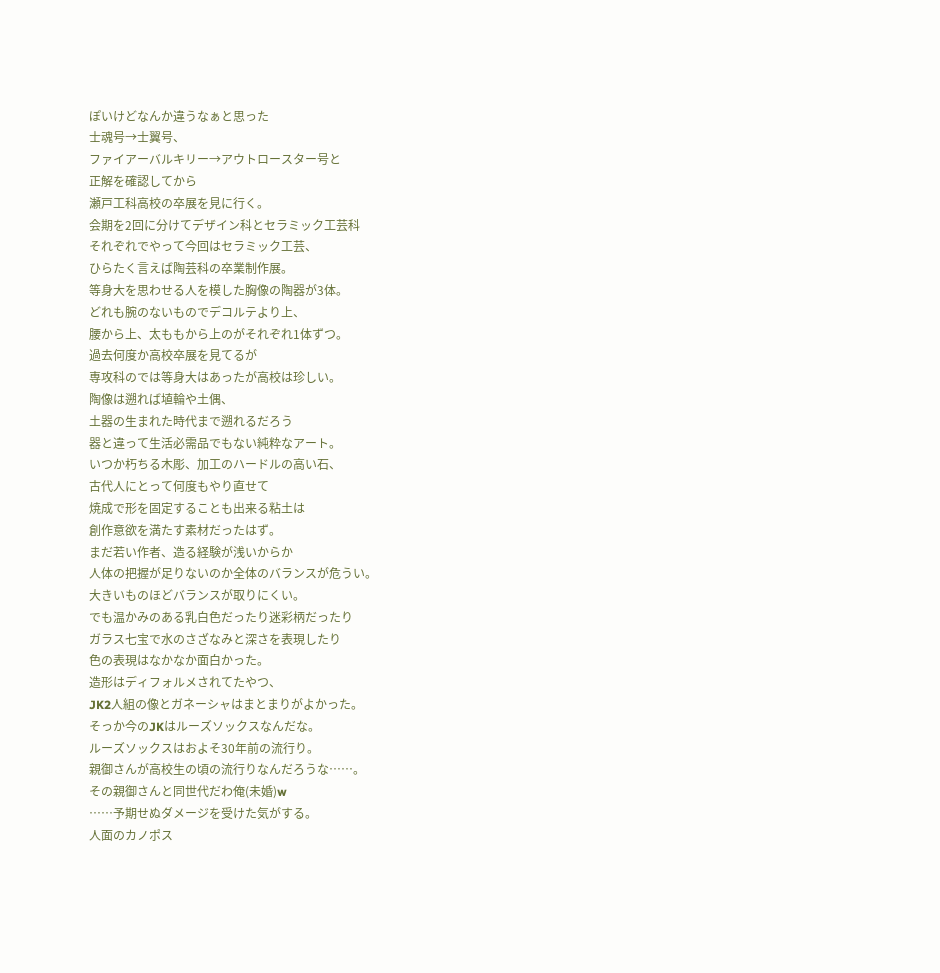ぽいけどなんか違うなぁと思った
士魂号→士翼号、
ファイアーバルキリー→アウトロースター号と
正解を確認してから
瀬戸工科高校の卒展を見に行く。
会期を2回に分けてデザイン科とセラミック工芸科
それぞれでやって今回はセラミック工芸、
ひらたく言えば陶芸科の卒業制作展。
等身大を思わせる人を模した胸像の陶器が3体。
どれも腕のないものでデコルテより上、
腰から上、太ももから上のがそれぞれ1体ずつ。
過去何度か高校卒展を見てるが
専攻科のでは等身大はあったが高校は珍しい。
陶像は遡れば埴輪や土偶、
土器の生まれた時代まで遡れるだろう
器と違って生活必需品でもない純粋なアート。
いつか朽ちる木彫、加工のハードルの高い石、
古代人にとって何度もやり直せて
焼成で形を固定することも出来る粘土は
創作意欲を満たす素材だったはず。
まだ若い作者、造る経験が浅いからか
人体の把握が足りないのか全体のバランスが危うい。
大きいものほどバランスが取りにくい。
でも温かみのある乳白色だったり迷彩柄だったり
ガラス七宝で水のさざなみと深さを表現したり
色の表現はなかなか面白かった。
造形はディフォルメされてたやつ、
JK2人組の像とガネーシャはまとまりがよかった。
そっか今のJKはルーズソックスなんだな。
ルーズソックスはおよそ30年前の流行り。
親御さんが高校生の頃の流行りなんだろうな……。
その親御さんと同世代だわ俺(未婚)w
……予期せぬダメージを受けた気がする。
人面のカノポス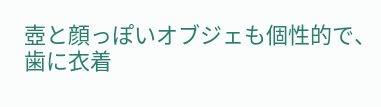壺と顔っぽいオブジェも個性的で、
歯に衣着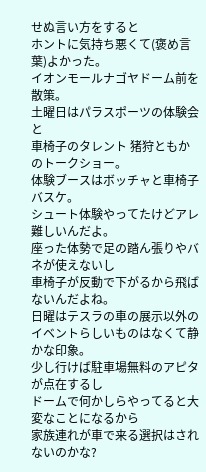せぬ言い方をすると
ホントに気持ち悪くて(褒め言葉)よかった。
イオンモールナゴヤドーム前を散策。
土曜日はパラスポーツの体験会と
車椅子のタレント 猪狩ともかのトークショー。
体験ブースはボッチャと車椅子バスケ。
シュート体験やってたけどアレ難しいんだよ。
座った体勢で足の踏ん張りやバネが使えないし
車椅子が反動で下がるから飛ばないんだよね。
日曜はテスラの車の展示以外の
イベントらしいものはなくて静かな印象。
少し行けば駐車場無料のアピタが点在するし
ドームで何かしらやってると大変なことになるから
家族連れが車で来る選択はされないのかな?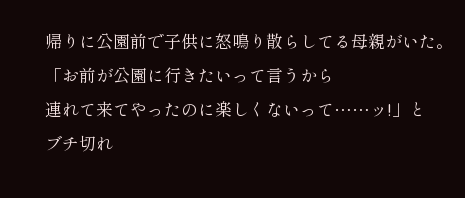帰りに公園前で子供に怒鳴り散らしてる母親がいた。
「お前が公園に行きたいって言うから
連れて来てやったのに楽しくないって……ッ!」と
ブチ切れ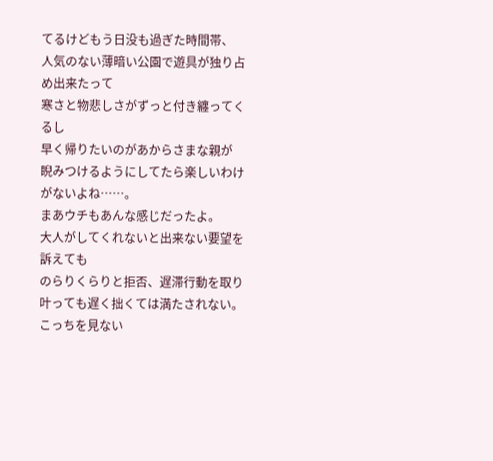てるけどもう日没も過ぎた時間帯、
人気のない薄暗い公園で遊具が独り占め出来たって
寒さと物悲しさがずっと付き纏ってくるし
早く帰りたいのがあからさまな親が
睨みつけるようにしてたら楽しいわけがないよね……。
まあウチもあんな感じだったよ。
大人がしてくれないと出来ない要望を訴えても
のらりくらりと拒否、遅滞行動を取り
叶っても遅く拙くては満たされない。
こっちを見ない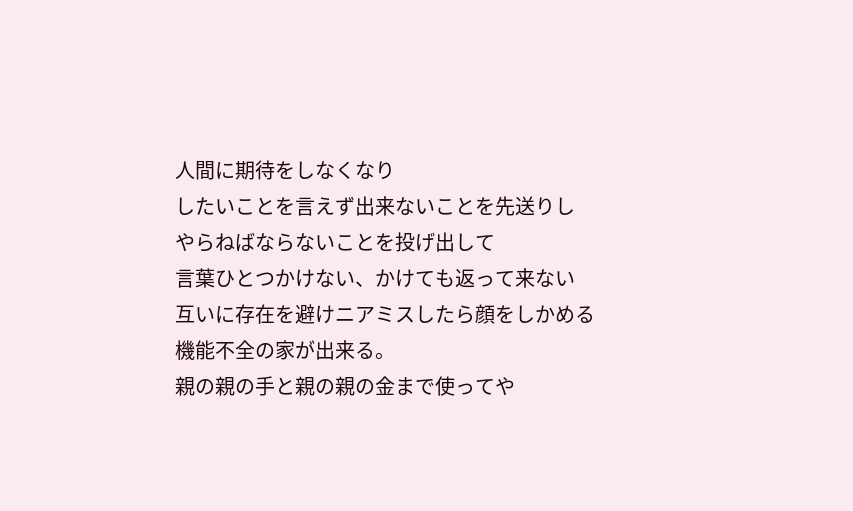人間に期待をしなくなり
したいことを言えず出来ないことを先送りし
やらねばならないことを投げ出して
言葉ひとつかけない、かけても返って来ない
互いに存在を避けニアミスしたら顔をしかめる
機能不全の家が出来る。
親の親の手と親の親の金まで使ってや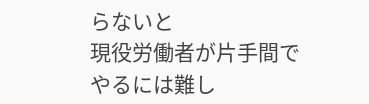らないと
現役労働者が片手間でやるには難し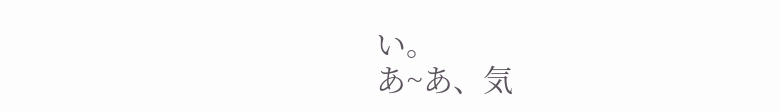い。
あ~あ、気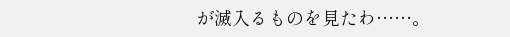が滅入るものを見たわ……。